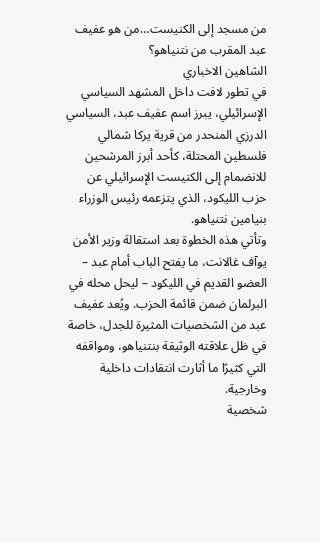من مسجد إلى الكنيست…من هو عفيف عبد المقرب من نتنياهو؟
الشاهين الاخباري
في تطور لافت داخل المشهد السياسي الإسرائيلي، يبرز اسم عفيف عبد، السياسي الدرزي المنحدر من قرية يركا شمالي فلسطين المحتلة، كأحد أبرز المرشحين للانضمام إلى الكنيست الإسرائيلي عن حزب الليكود، الذي يتزعمه رئيس الوزراء بنيامين نتنياهو.
وتأتي هذه الخطوة بعد استقالة وزير الأمن يوآف غالانت، ما يفتح الباب أمام عبد – العضو القديم في الليكود – ليحل محله في البرلمان ضمن قائمة الحزب. ويُعد عفيف عبد من الشخصيات المثيرة للجدل، خاصة في ظل علاقته الوثيقة بنتنياهو، ومواقفه التي كثيرًا ما أثارت انتقادات داخلية وخارجية.
شخصية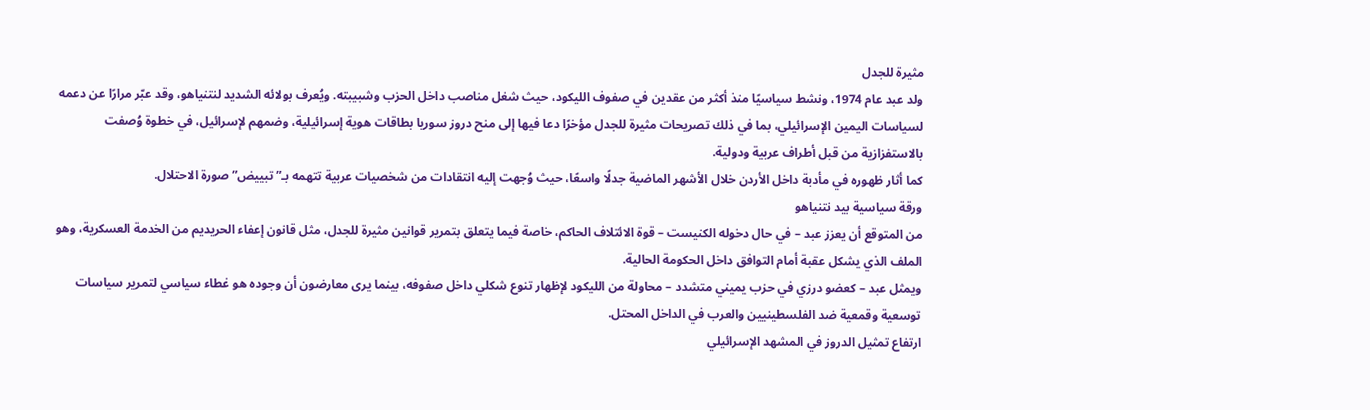مثيرة للجدل
ولد عبد عام 1974، ونشط سياسيًا منذ أكثر من عقدين في صفوف الليكود، حيث شغل مناصب داخل الحزب وشبيبته. ويُعرف بولائه الشديد لنتنياهو، وقد عبّر مرارًا عن دعمه لسياسات اليمين الإسرائيلي، بما في ذلك تصريحات مثيرة للجدل مؤخرًا دعا فيها إلى منح دروز سوريا بطاقات هوية إسرائيلية، وضمهم لإسرائيل، في خطوة وُصفت بالاستفزازية من قبل أطراف عربية ودولية.
كما أثار ظهوره في مأدبة داخل الأردن خلال الأشهر الماضية جدلًا واسعًا، حيث وُجهت إليه انتقادات من شخصيات عربية تتهمه بـ”تبييض” صورة الاحتلال.
ورقة سياسية بيد نتنياهو
من المتوقع أن يعزز عبد – في حال دخوله الكنيست – قوة الائتلاف الحاكم، خاصة فيما يتعلق بتمرير قوانين مثيرة للجدل، مثل قانون إعفاء الحريديم من الخدمة العسكرية، وهو الملف الذي يشكل عقبة أمام التوافق داخل الحكومة الحالية.
ويمثل عبد – كعضو درزي في حزب يميني متشدد – محاولة من الليكود لإظهار تنوع شكلي داخل صفوفه، بينما يرى معارضون أن وجوده هو غطاء سياسي لتمرير سياسات توسعية وقمعية ضد الفلسطينيين والعرب في الداخل المحتل.
ارتفاع تمثيل الدروز في المشهد الإسرائيلي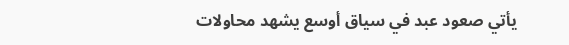يأتي صعود عبد في سياق أوسع يشهد محاولات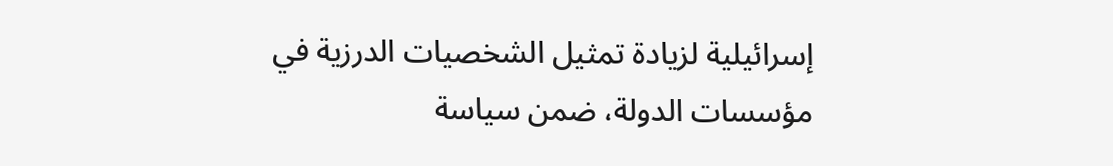إسرائيلية لزيادة تمثيل الشخصيات الدرزية في مؤسسات الدولة، ضمن سياسة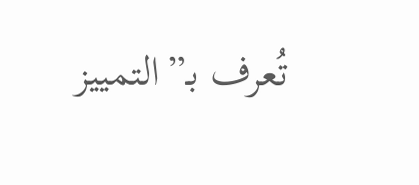تُعرف بـ”التمييز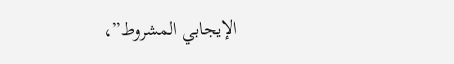الإيجابي المشروط”،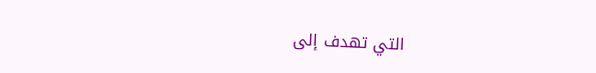التي تهدف إلى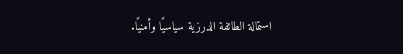استمالة الطائفة الدرزية سياسيًا وأمنيًا.